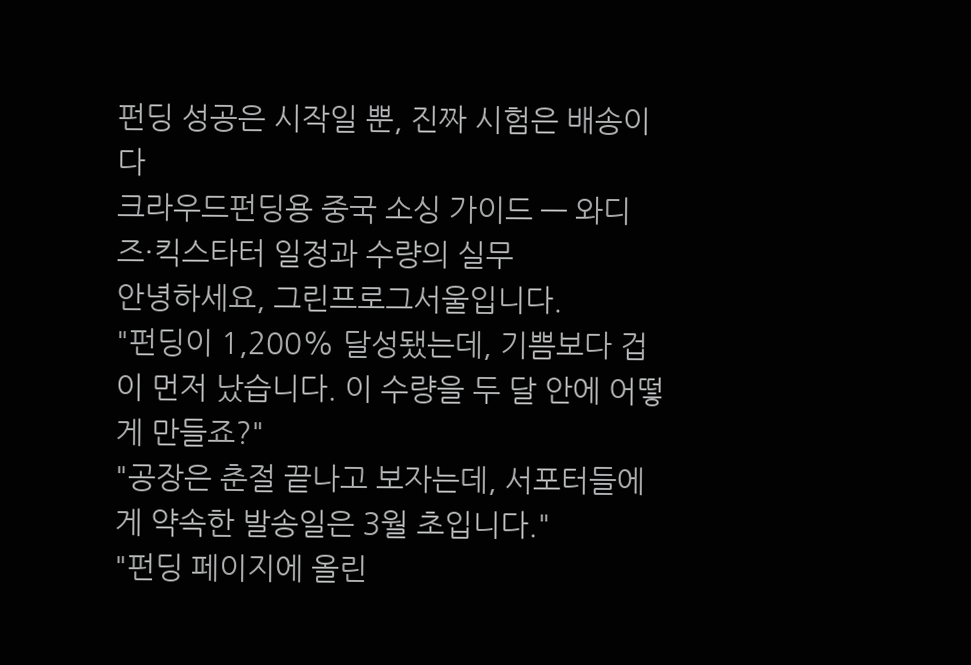펀딩 성공은 시작일 뿐, 진짜 시험은 배송이다
크라우드펀딩용 중국 소싱 가이드 — 와디즈·킥스타터 일정과 수량의 실무
안녕하세요, 그린프로그서울입니다.
"펀딩이 1,200% 달성됐는데, 기쁨보다 겁이 먼저 났습니다. 이 수량을 두 달 안에 어떻게 만들죠?"
"공장은 춘절 끝나고 보자는데, 서포터들에게 약속한 발송일은 3월 초입니다."
"펀딩 페이지에 올린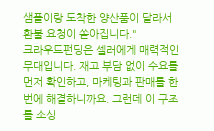샘플이랑 도착한 양산품이 달라서 환불 요청이 쏟아집니다."
크라우드펀딩은 셀러에게 매력적인 무대입니다. 재고 부담 없이 수요를 먼저 확인하고, 마케팅과 판매를 한 번에 해결하니까요. 그런데 이 구조를 소싱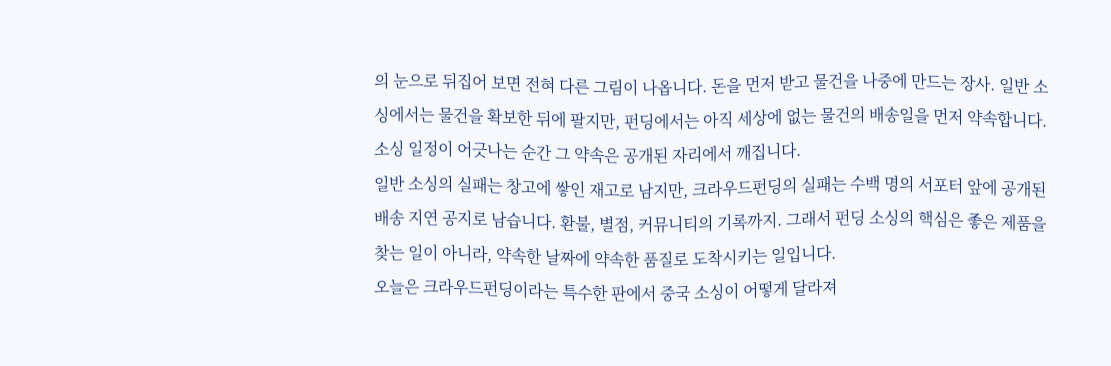의 눈으로 뒤집어 보면 전혀 다른 그림이 나옵니다. 돈을 먼저 받고 물건을 나중에 만드는 장사. 일반 소싱에서는 물건을 확보한 뒤에 팔지만, 펀딩에서는 아직 세상에 없는 물건의 배송일을 먼저 약속합니다. 소싱 일정이 어긋나는 순간 그 약속은 공개된 자리에서 깨집니다.
일반 소싱의 실패는 창고에 쌓인 재고로 남지만, 크라우드펀딩의 실패는 수백 명의 서포터 앞에 공개된 배송 지연 공지로 남습니다. 환불, 별점, 커뮤니티의 기록까지. 그래서 펀딩 소싱의 핵심은 좋은 제품을 찾는 일이 아니라, 약속한 날짜에 약속한 품질로 도착시키는 일입니다.
오늘은 크라우드펀딩이라는 특수한 판에서 중국 소싱이 어떻게 달라져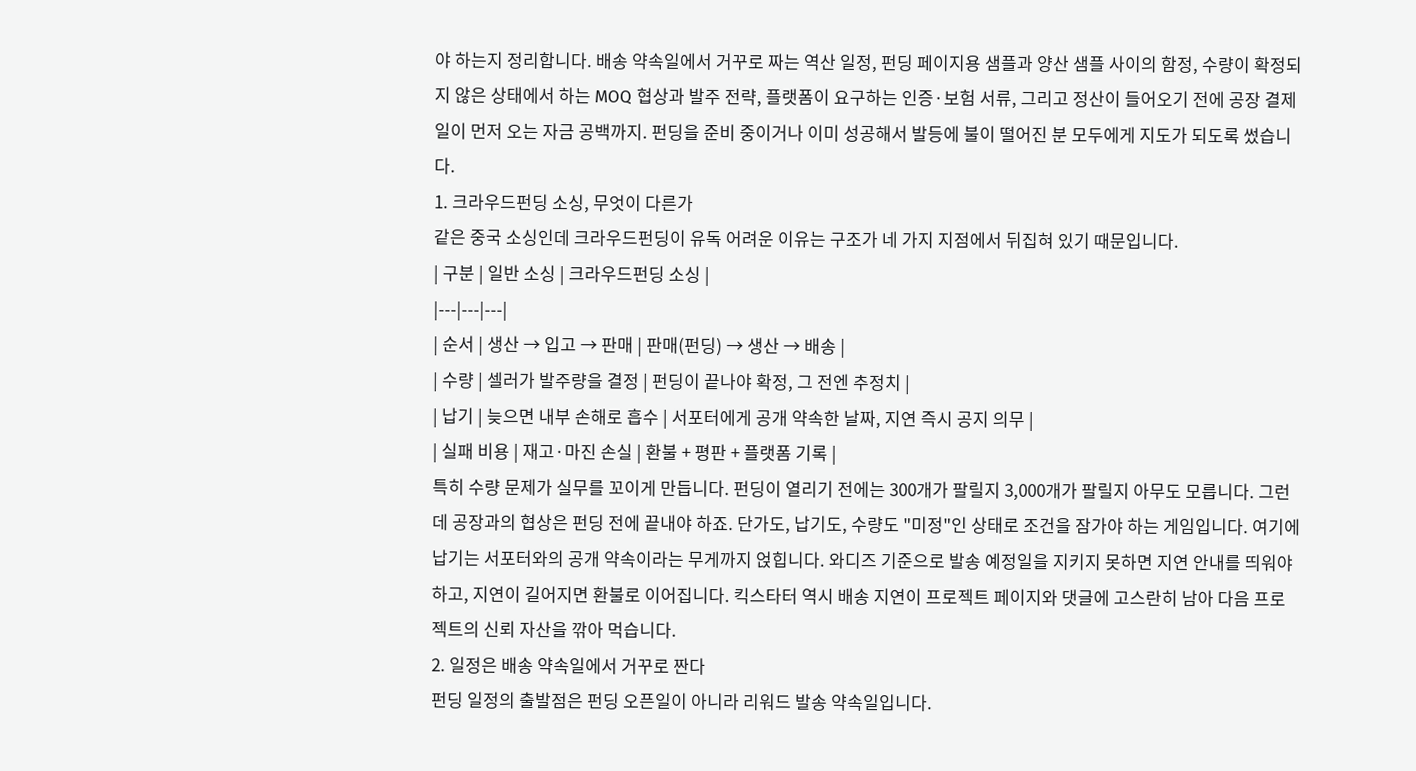야 하는지 정리합니다. 배송 약속일에서 거꾸로 짜는 역산 일정, 펀딩 페이지용 샘플과 양산 샘플 사이의 함정, 수량이 확정되지 않은 상태에서 하는 MOQ 협상과 발주 전략, 플랫폼이 요구하는 인증·보험 서류, 그리고 정산이 들어오기 전에 공장 결제일이 먼저 오는 자금 공백까지. 펀딩을 준비 중이거나 이미 성공해서 발등에 불이 떨어진 분 모두에게 지도가 되도록 썼습니다.
1. 크라우드펀딩 소싱, 무엇이 다른가
같은 중국 소싱인데 크라우드펀딩이 유독 어려운 이유는 구조가 네 가지 지점에서 뒤집혀 있기 때문입니다.
| 구분 | 일반 소싱 | 크라우드펀딩 소싱 |
|---|---|---|
| 순서 | 생산 → 입고 → 판매 | 판매(펀딩) → 생산 → 배송 |
| 수량 | 셀러가 발주량을 결정 | 펀딩이 끝나야 확정, 그 전엔 추정치 |
| 납기 | 늦으면 내부 손해로 흡수 | 서포터에게 공개 약속한 날짜, 지연 즉시 공지 의무 |
| 실패 비용 | 재고·마진 손실 | 환불 + 평판 + 플랫폼 기록 |
특히 수량 문제가 실무를 꼬이게 만듭니다. 펀딩이 열리기 전에는 300개가 팔릴지 3,000개가 팔릴지 아무도 모릅니다. 그런데 공장과의 협상은 펀딩 전에 끝내야 하죠. 단가도, 납기도, 수량도 "미정"인 상태로 조건을 잠가야 하는 게임입니다. 여기에 납기는 서포터와의 공개 약속이라는 무게까지 얹힙니다. 와디즈 기준으로 발송 예정일을 지키지 못하면 지연 안내를 띄워야 하고, 지연이 길어지면 환불로 이어집니다. 킥스타터 역시 배송 지연이 프로젝트 페이지와 댓글에 고스란히 남아 다음 프로젝트의 신뢰 자산을 깎아 먹습니다.
2. 일정은 배송 약속일에서 거꾸로 짠다
펀딩 일정의 출발점은 펀딩 오픈일이 아니라 리워드 발송 약속일입니다.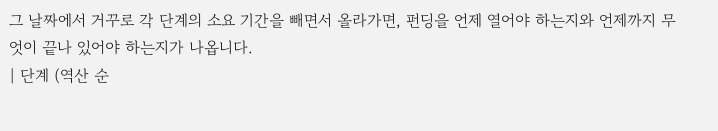그 날짜에서 거꾸로 각 단계의 소요 기간을 빼면서 올라가면, 펀딩을 언제 열어야 하는지와 언제까지 무엇이 끝나 있어야 하는지가 나옵니다.
| 단계 (역산 순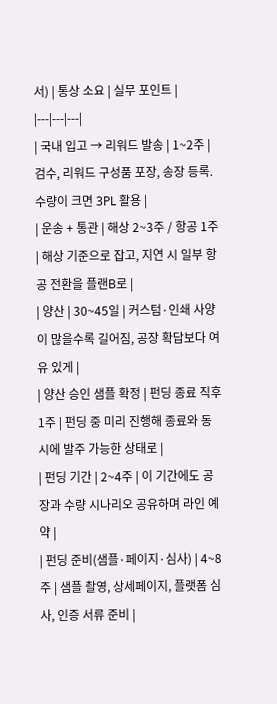서) | 통상 소요 | 실무 포인트 |
|---|---|---|
| 국내 입고 → 리워드 발송 | 1~2주 | 검수, 리워드 구성품 포장, 송장 등록. 수량이 크면 3PL 활용 |
| 운송 + 통관 | 해상 2~3주 / 항공 1주 | 해상 기준으로 잡고, 지연 시 일부 항공 전환을 플랜B로 |
| 양산 | 30~45일 | 커스텀·인쇄 사양이 많을수록 길어짐, 공장 확답보다 여유 있게 |
| 양산 승인 샘플 확정 | 펀딩 종료 직후 1주 | 펀딩 중 미리 진행해 종료와 동시에 발주 가능한 상태로 |
| 펀딩 기간 | 2~4주 | 이 기간에도 공장과 수량 시나리오 공유하며 라인 예약 |
| 펀딩 준비(샘플·페이지·심사) | 4~8주 | 샘플 촬영, 상세페이지, 플랫폼 심사, 인증 서류 준비 |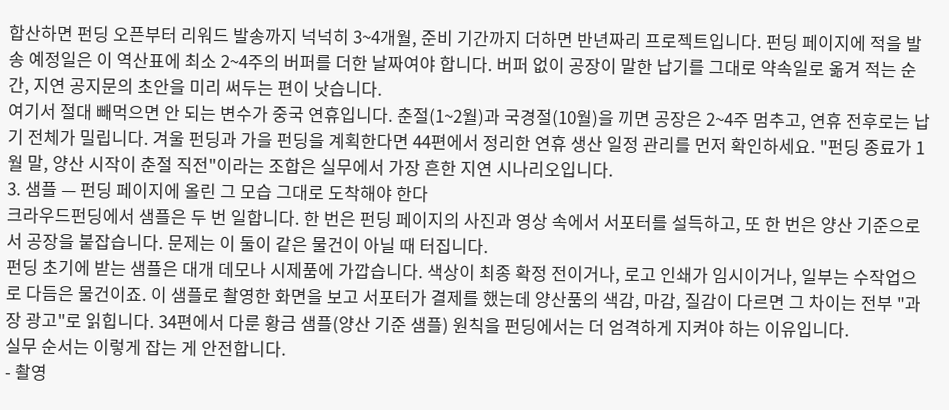합산하면 펀딩 오픈부터 리워드 발송까지 넉넉히 3~4개월, 준비 기간까지 더하면 반년짜리 프로젝트입니다. 펀딩 페이지에 적을 발송 예정일은 이 역산표에 최소 2~4주의 버퍼를 더한 날짜여야 합니다. 버퍼 없이 공장이 말한 납기를 그대로 약속일로 옮겨 적는 순간, 지연 공지문의 초안을 미리 써두는 편이 낫습니다.
여기서 절대 빼먹으면 안 되는 변수가 중국 연휴입니다. 춘절(1~2월)과 국경절(10월)을 끼면 공장은 2~4주 멈추고, 연휴 전후로는 납기 전체가 밀립니다. 겨울 펀딩과 가을 펀딩을 계획한다면 44편에서 정리한 연휴 생산 일정 관리를 먼저 확인하세요. "펀딩 종료가 1월 말, 양산 시작이 춘절 직전"이라는 조합은 실무에서 가장 흔한 지연 시나리오입니다.
3. 샘플 — 펀딩 페이지에 올린 그 모습 그대로 도착해야 한다
크라우드펀딩에서 샘플은 두 번 일합니다. 한 번은 펀딩 페이지의 사진과 영상 속에서 서포터를 설득하고, 또 한 번은 양산 기준으로서 공장을 붙잡습니다. 문제는 이 둘이 같은 물건이 아닐 때 터집니다.
펀딩 초기에 받는 샘플은 대개 데모나 시제품에 가깝습니다. 색상이 최종 확정 전이거나, 로고 인쇄가 임시이거나, 일부는 수작업으로 다듬은 물건이죠. 이 샘플로 촬영한 화면을 보고 서포터가 결제를 했는데 양산품의 색감, 마감, 질감이 다르면 그 차이는 전부 "과장 광고"로 읽힙니다. 34편에서 다룬 황금 샘플(양산 기준 샘플) 원칙을 펀딩에서는 더 엄격하게 지켜야 하는 이유입니다.
실무 순서는 이렇게 잡는 게 안전합니다.
- 촬영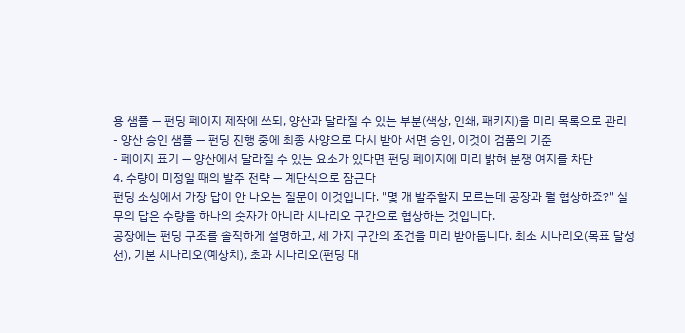용 샘플 — 펀딩 페이지 제작에 쓰되, 양산과 달라질 수 있는 부분(색상, 인쇄, 패키지)을 미리 목록으로 관리
- 양산 승인 샘플 — 펀딩 진행 중에 최종 사양으로 다시 받아 서면 승인, 이것이 검품의 기준
- 페이지 표기 — 양산에서 달라질 수 있는 요소가 있다면 펀딩 페이지에 미리 밝혀 분쟁 여지를 차단
4. 수량이 미정일 때의 발주 전략 — 계단식으로 잠근다
펀딩 소싱에서 가장 답이 안 나오는 질문이 이것입니다. "몇 개 발주할지 모르는데 공장과 뭘 협상하죠?" 실무의 답은 수량을 하나의 숫자가 아니라 시나리오 구간으로 협상하는 것입니다.
공장에는 펀딩 구조를 솔직하게 설명하고, 세 가지 구간의 조건을 미리 받아둡니다. 최소 시나리오(목표 달성선), 기본 시나리오(예상치), 초과 시나리오(펀딩 대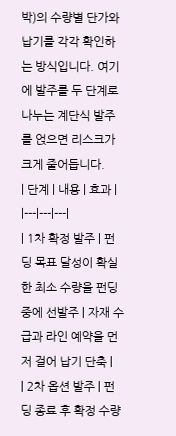박)의 수량별 단가와 납기를 각각 확인하는 방식입니다. 여기에 발주를 두 단계로 나누는 계단식 발주를 얹으면 리스크가 크게 줄어듭니다.
| 단계 | 내용 | 효과 |
|---|---|---|
| 1차 확정 발주 | 펀딩 목표 달성이 확실한 최소 수량을 펀딩 중에 선발주 | 자재 수급과 라인 예약을 먼저 걸어 납기 단축 |
| 2차 옵션 발주 | 펀딩 종료 후 확정 수량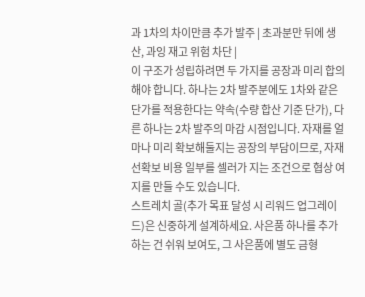과 1차의 차이만큼 추가 발주 | 초과분만 뒤에 생산, 과잉 재고 위험 차단 |
이 구조가 성립하려면 두 가지를 공장과 미리 합의해야 합니다. 하나는 2차 발주분에도 1차와 같은 단가를 적용한다는 약속(수량 합산 기준 단가), 다른 하나는 2차 발주의 마감 시점입니다. 자재를 얼마나 미리 확보해둘지는 공장의 부담이므로, 자재 선확보 비용 일부를 셀러가 지는 조건으로 협상 여지를 만들 수도 있습니다.
스트레치 골(추가 목표 달성 시 리워드 업그레이드)은 신중하게 설계하세요. 사은품 하나를 추가하는 건 쉬워 보여도, 그 사은품에 별도 금형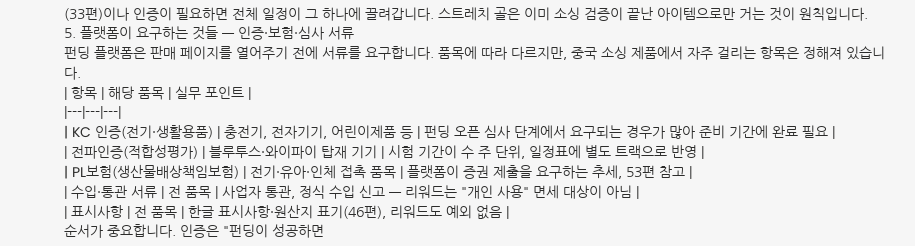(33편)이나 인증이 필요하면 전체 일정이 그 하나에 끌려갑니다. 스트레치 골은 이미 소싱 검증이 끝난 아이템으로만 거는 것이 원칙입니다.
5. 플랫폼이 요구하는 것들 — 인증·보험·심사 서류
펀딩 플랫폼은 판매 페이지를 열어주기 전에 서류를 요구합니다. 품목에 따라 다르지만, 중국 소싱 제품에서 자주 걸리는 항목은 정해져 있습니다.
| 항목 | 해당 품목 | 실무 포인트 |
|---|---|---|
| KC 인증(전기·생활용품) | 충전기, 전자기기, 어린이제품 등 | 펀딩 오픈 심사 단계에서 요구되는 경우가 많아 준비 기간에 완료 필요 |
| 전파인증(적합성평가) | 블루투스·와이파이 탑재 기기 | 시험 기간이 수 주 단위, 일정표에 별도 트랙으로 반영 |
| PL보험(생산물배상책임보험) | 전기·유아·인체 접촉 품목 | 플랫폼이 증권 제출을 요구하는 추세, 53편 참고 |
| 수입·통관 서류 | 전 품목 | 사업자 통관, 정식 수입 신고 — 리워드는 "개인 사용" 면세 대상이 아님 |
| 표시사항 | 전 품목 | 한글 표시사항·원산지 표기(46편), 리워드도 예외 없음 |
순서가 중요합니다. 인증은 "펀딩이 성공하면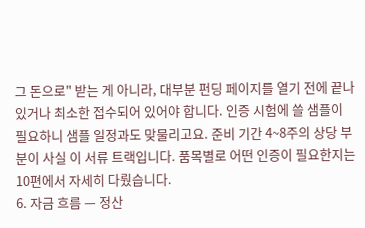그 돈으로" 받는 게 아니라, 대부분 펀딩 페이지를 열기 전에 끝나 있거나 최소한 접수되어 있어야 합니다. 인증 시험에 쓸 샘플이 필요하니 샘플 일정과도 맞물리고요. 준비 기간 4~8주의 상당 부분이 사실 이 서류 트랙입니다. 품목별로 어떤 인증이 필요한지는 10편에서 자세히 다뤘습니다.
6. 자금 흐름 — 정산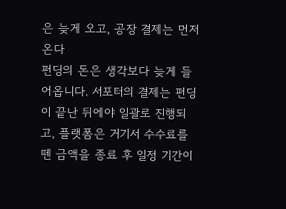은 늦게 오고, 공장 결제는 먼저 온다
펀딩의 돈은 생각보다 늦게 들어옵니다. 서포터의 결제는 펀딩이 끝난 뒤에야 일괄로 진행되고, 플랫폼은 거기서 수수료를 뗀 금액을 종료 후 일정 기간이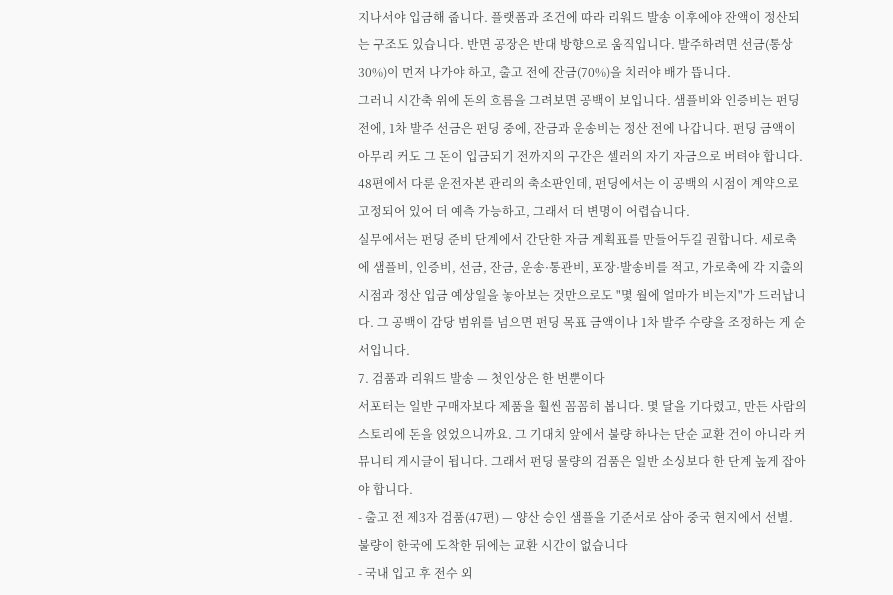지나서야 입금해 줍니다. 플랫폼과 조건에 따라 리워드 발송 이후에야 잔액이 정산되는 구조도 있습니다. 반면 공장은 반대 방향으로 움직입니다. 발주하려면 선금(통상 30%)이 먼저 나가야 하고, 출고 전에 잔금(70%)을 치러야 배가 뜹니다.
그러니 시간축 위에 돈의 흐름을 그려보면 공백이 보입니다. 샘플비와 인증비는 펀딩 전에, 1차 발주 선금은 펀딩 중에, 잔금과 운송비는 정산 전에 나갑니다. 펀딩 금액이 아무리 커도 그 돈이 입금되기 전까지의 구간은 셀러의 자기 자금으로 버텨야 합니다. 48편에서 다룬 운전자본 관리의 축소판인데, 펀딩에서는 이 공백의 시점이 계약으로 고정되어 있어 더 예측 가능하고, 그래서 더 변명이 어렵습니다.
실무에서는 펀딩 준비 단계에서 간단한 자금 계획표를 만들어두길 권합니다. 세로축에 샘플비, 인증비, 선금, 잔금, 운송·통관비, 포장·발송비를 적고, 가로축에 각 지출의 시점과 정산 입금 예상일을 놓아보는 것만으로도 "몇 월에 얼마가 비는지"가 드러납니다. 그 공백이 감당 범위를 넘으면 펀딩 목표 금액이나 1차 발주 수량을 조정하는 게 순서입니다.
7. 검품과 리워드 발송 — 첫인상은 한 번뿐이다
서포터는 일반 구매자보다 제품을 훨씬 꼼꼼히 봅니다. 몇 달을 기다렸고, 만든 사람의 스토리에 돈을 얹었으니까요. 그 기대치 앞에서 불량 하나는 단순 교환 건이 아니라 커뮤니티 게시글이 됩니다. 그래서 펀딩 물량의 검품은 일반 소싱보다 한 단계 높게 잡아야 합니다.
- 출고 전 제3자 검품(47편) — 양산 승인 샘플을 기준서로 삼아 중국 현지에서 선별. 불량이 한국에 도착한 뒤에는 교환 시간이 없습니다
- 국내 입고 후 전수 외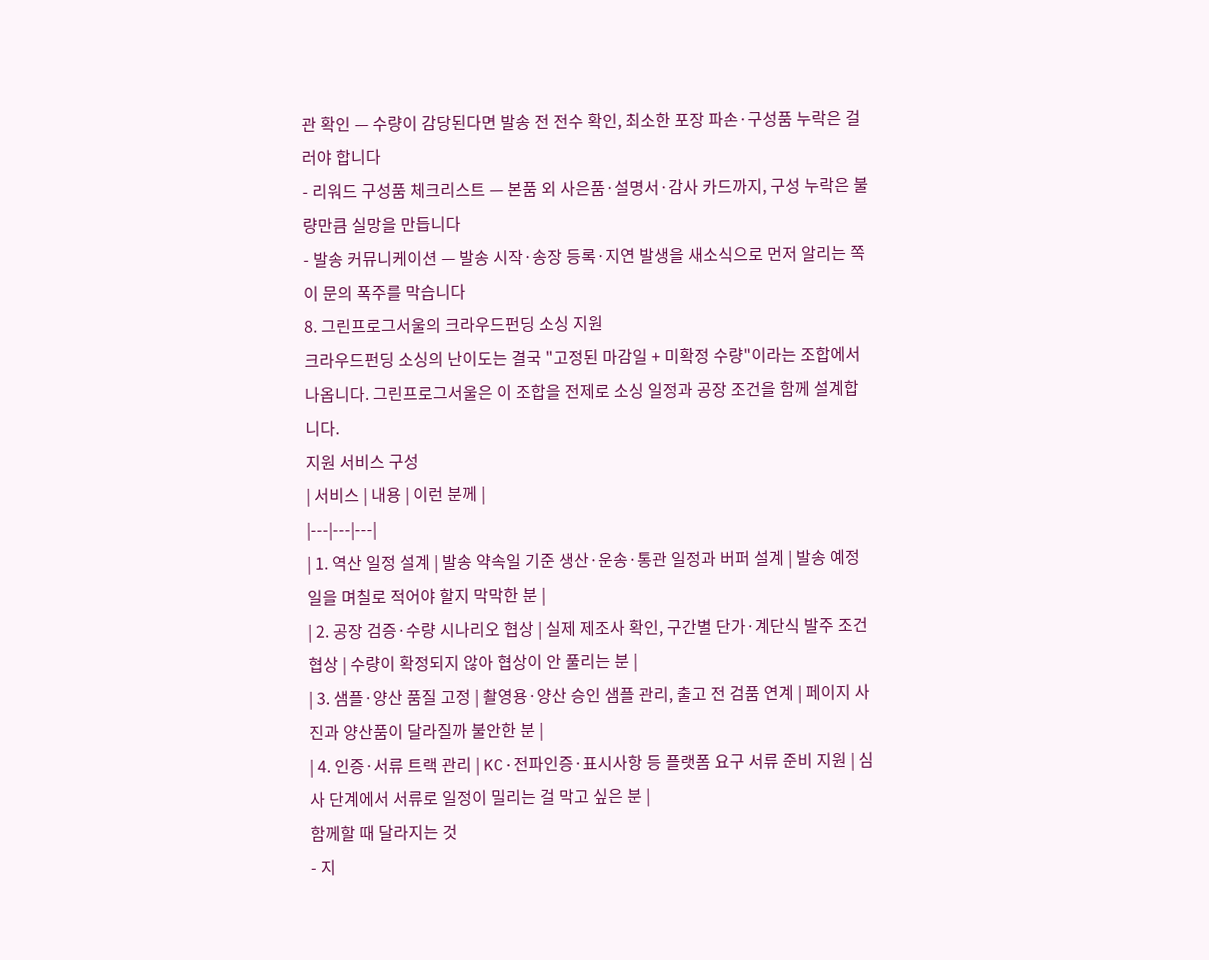관 확인 — 수량이 감당된다면 발송 전 전수 확인, 최소한 포장 파손·구성품 누락은 걸러야 합니다
- 리워드 구성품 체크리스트 — 본품 외 사은품·설명서·감사 카드까지, 구성 누락은 불량만큼 실망을 만듭니다
- 발송 커뮤니케이션 — 발송 시작·송장 등록·지연 발생을 새소식으로 먼저 알리는 쪽이 문의 폭주를 막습니다
8. 그린프로그서울의 크라우드펀딩 소싱 지원
크라우드펀딩 소싱의 난이도는 결국 "고정된 마감일 + 미확정 수량"이라는 조합에서 나옵니다. 그린프로그서울은 이 조합을 전제로 소싱 일정과 공장 조건을 함께 설계합니다.
지원 서비스 구성
| 서비스 | 내용 | 이런 분께 |
|---|---|---|
| 1. 역산 일정 설계 | 발송 약속일 기준 생산·운송·통관 일정과 버퍼 설계 | 발송 예정일을 며칠로 적어야 할지 막막한 분 |
| 2. 공장 검증·수량 시나리오 협상 | 실제 제조사 확인, 구간별 단가·계단식 발주 조건 협상 | 수량이 확정되지 않아 협상이 안 풀리는 분 |
| 3. 샘플·양산 품질 고정 | 촬영용·양산 승인 샘플 관리, 출고 전 검품 연계 | 페이지 사진과 양산품이 달라질까 불안한 분 |
| 4. 인증·서류 트랙 관리 | KC·전파인증·표시사항 등 플랫폼 요구 서류 준비 지원 | 심사 단계에서 서류로 일정이 밀리는 걸 막고 싶은 분 |
함께할 때 달라지는 것
- 지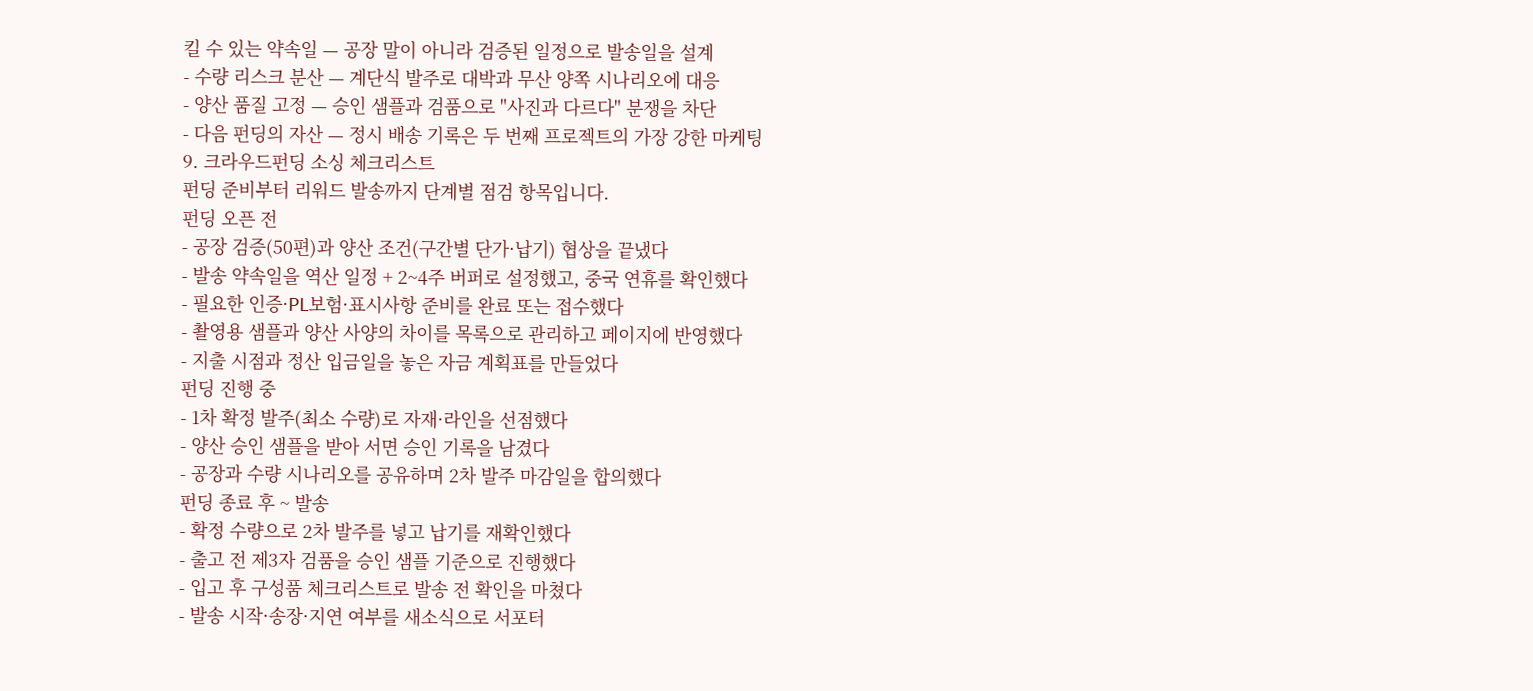킬 수 있는 약속일 — 공장 말이 아니라 검증된 일정으로 발송일을 설계
- 수량 리스크 분산 — 계단식 발주로 대박과 무산 양쪽 시나리오에 대응
- 양산 품질 고정 — 승인 샘플과 검품으로 "사진과 다르다" 분쟁을 차단
- 다음 펀딩의 자산 — 정시 배송 기록은 두 번째 프로젝트의 가장 강한 마케팅
9. 크라우드펀딩 소싱 체크리스트
펀딩 준비부터 리워드 발송까지 단계별 점검 항목입니다.
펀딩 오픈 전
- 공장 검증(50편)과 양산 조건(구간별 단가·납기) 협상을 끝냈다
- 발송 약속일을 역산 일정 + 2~4주 버퍼로 설정했고, 중국 연휴를 확인했다
- 필요한 인증·PL보험·표시사항 준비를 완료 또는 접수했다
- 촬영용 샘플과 양산 사양의 차이를 목록으로 관리하고 페이지에 반영했다
- 지출 시점과 정산 입금일을 놓은 자금 계획표를 만들었다
펀딩 진행 중
- 1차 확정 발주(최소 수량)로 자재·라인을 선점했다
- 양산 승인 샘플을 받아 서면 승인 기록을 남겼다
- 공장과 수량 시나리오를 공유하며 2차 발주 마감일을 합의했다
펀딩 종료 후 ~ 발송
- 확정 수량으로 2차 발주를 넣고 납기를 재확인했다
- 출고 전 제3자 검품을 승인 샘플 기준으로 진행했다
- 입고 후 구성품 체크리스트로 발송 전 확인을 마쳤다
- 발송 시작·송장·지연 여부를 새소식으로 서포터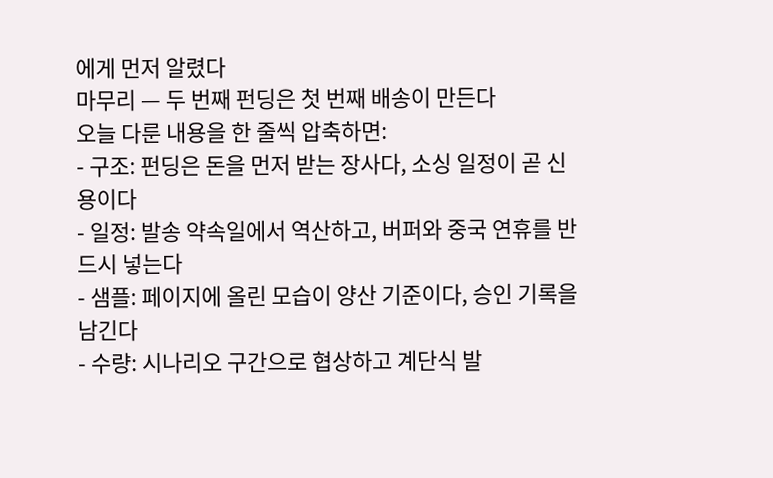에게 먼저 알렸다
마무리 — 두 번째 펀딩은 첫 번째 배송이 만든다
오늘 다룬 내용을 한 줄씩 압축하면:
- 구조: 펀딩은 돈을 먼저 받는 장사다, 소싱 일정이 곧 신용이다
- 일정: 발송 약속일에서 역산하고, 버퍼와 중국 연휴를 반드시 넣는다
- 샘플: 페이지에 올린 모습이 양산 기준이다, 승인 기록을 남긴다
- 수량: 시나리오 구간으로 협상하고 계단식 발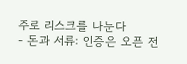주로 리스크를 나눈다
- 돈과 서류: 인증은 오픈 전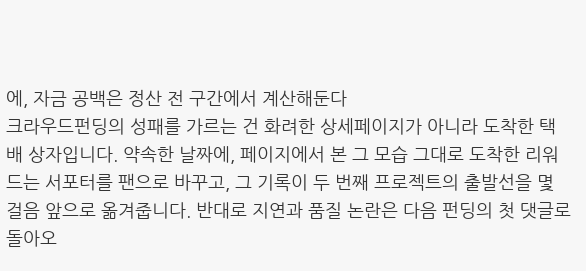에, 자금 공백은 정산 전 구간에서 계산해둔다
크라우드펀딩의 성패를 가르는 건 화려한 상세페이지가 아니라 도착한 택배 상자입니다. 약속한 날짜에, 페이지에서 본 그 모습 그대로 도착한 리워드는 서포터를 팬으로 바꾸고, 그 기록이 두 번째 프로젝트의 출발선을 몇 걸음 앞으로 옮겨줍니다. 반대로 지연과 품질 논란은 다음 펀딩의 첫 댓글로 돌아오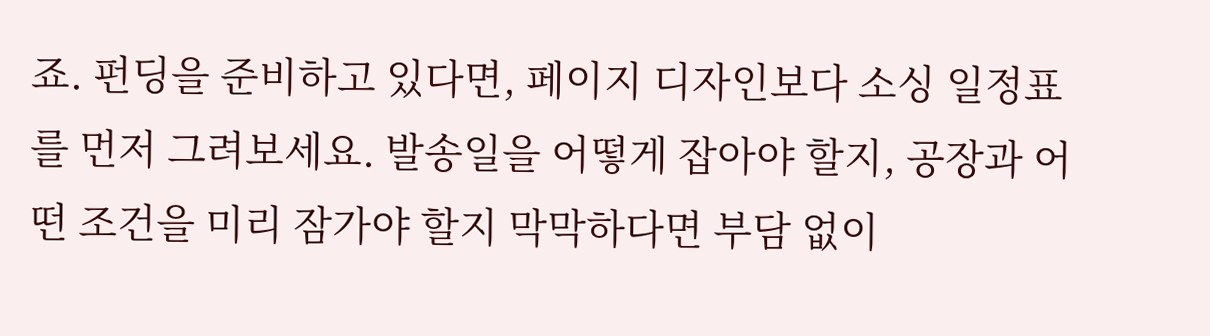죠. 펀딩을 준비하고 있다면, 페이지 디자인보다 소싱 일정표를 먼저 그려보세요. 발송일을 어떻게 잡아야 할지, 공장과 어떤 조건을 미리 잠가야 할지 막막하다면 부담 없이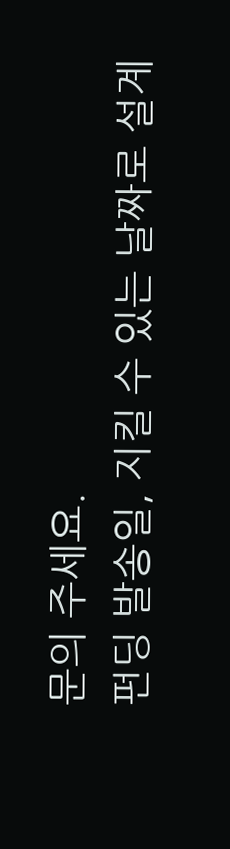문의 주세요.
펀딩 발송일, 지킬 수 있는 날짜로 설계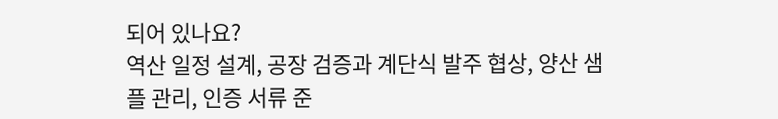되어 있나요?
역산 일정 설계, 공장 검증과 계단식 발주 협상, 양산 샘플 관리, 인증 서류 준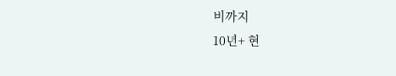비까지
10년+ 현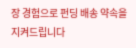장 경험으로 펀딩 배송 약속을 지켜드립니다